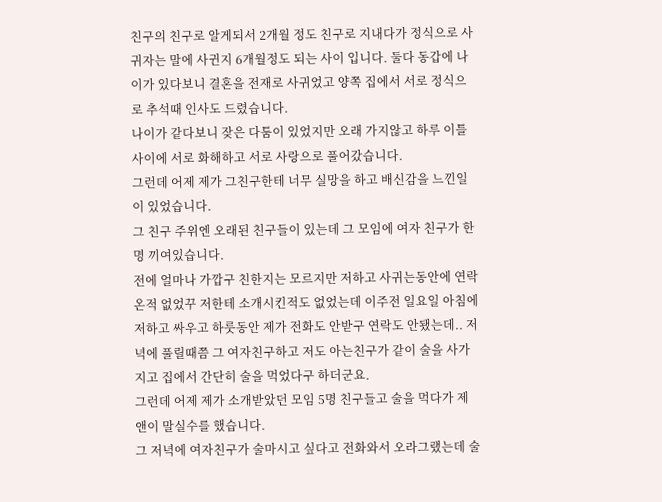친구의 친구로 알게되서 2개월 정도 친구로 지내다가 정식으로 사귀자는 말에 사귄지 6개월정도 되는 사이 입니다. 둘다 동갑에 나이가 있다보니 결혼을 전재로 사귀었고 양쪽 집에서 서로 정식으로 추석때 인사도 드렸습니다.
나이가 같다보니 잦은 다툼이 있었지만 오래 가지않고 하루 이틀 사이에 서로 화해하고 서로 사랑으로 풀어갔습니다.
그런데 어제 제가 그친구한테 너무 실망을 하고 배신감을 느낀일이 있었습니다.
그 친구 주위엔 오래된 친구들이 있는데 그 모임에 여자 친구가 한명 끼여있습니다.
전에 얼마나 가깝구 친한지는 모르지만 저하고 사귀는동안에 연락 온적 없었꾸 저한테 소개시킨적도 없었는데 이주전 일요일 아침에 저하고 싸우고 하룻동안 제가 전화도 안받구 연락도 안됐는데.. 저녁에 풀릴때쯤 그 여자친구하고 저도 아는친구가 같이 술을 사가지고 집에서 간단히 술을 먹었다구 하더군요.
그런데 어제 제가 소개받았던 모임 5명 친구들고 술을 먹다가 제 앤이 말실수를 했습니다.
그 저녁에 여자친구가 술마시고 싶다고 전화와서 오라그랬는데 술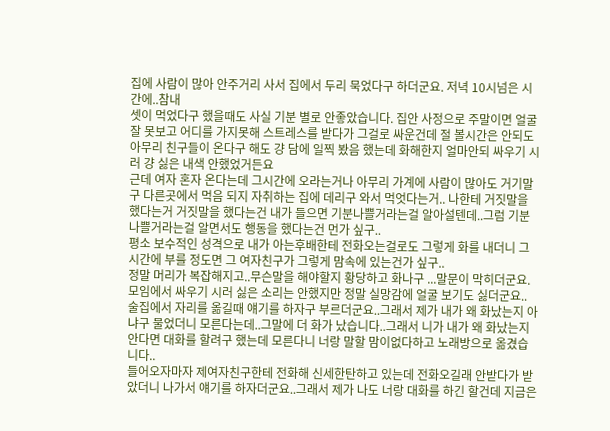집에 사람이 많아 안주거리 사서 집에서 두리 묵었다구 하더군요. 저녁 10시넘은 시간에..참내
셋이 먹었다구 했을때도 사실 기분 별로 안좋았습니다. 집안 사정으로 주말이면 얼굴 잘 못보고 어디를 가지못해 스트레스를 받다가 그걸로 싸운건데 절 볼시간은 안되도 아무리 친구들이 온다구 해도 걍 담에 일찍 봤음 했는데 화해한지 얼마안되 싸우기 시러 걍 싫은 내색 안했었거든요
근데 여자 혼자 온다는데 그시간에 오라는거나 아무리 가계에 사람이 많아도 거기말구 다른곳에서 먹음 되지 자취하는 집에 데리구 와서 먹엇다는거.. 나한테 거짓말을 했다는거 거짓말을 했다는건 내가 들으면 기분나쁠거라는걸 알아설텐데..그럼 기분나쁠거라는걸 알면서도 행동을 했다는건 먼가 싶구..
평소 보수적인 성격으로 내가 아는후배한테 전화오는걸로도 그렇게 화를 내더니 그시간에 부를 정도면 그 여자친구가 그렇게 맘속에 있는건가 싶구..
정말 머리가 복잡해지고..무슨말을 해야할지 황당하고 화나구 ...말문이 막히더군요.
모임에서 싸우기 시러 싫은 소리는 안했지만 정말 실망감에 얼굴 보기도 싫더군요..
술집에서 자리를 옮길때 얘기를 하자구 부르더군요..그래서 제가 내가 왜 화났는지 아냐구 물었더니 모른다는데..그말에 더 화가 났습니다..그래서 니가 내가 왜 화났는지 안다면 대화를 할려구 했는데 모른다니 너랑 말할 맘이없다하고 노래방으로 옮겼습니다..
들어오자마자 제여자친구한테 전화해 신세한탄하고 있는데 전화오길래 안받다가 받았더니 나가서 얘기를 하자더군요..그래서 제가 나도 너랑 대화를 하긴 할건데 지금은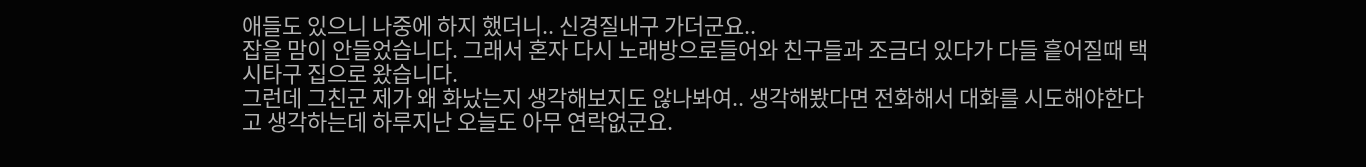애들도 있으니 나중에 하지 했더니.. 신경질내구 가더군요..
잡을 맘이 안들었습니다. 그래서 혼자 다시 노래방으로들어와 친구들과 조금더 있다가 다들 흩어질때 택시타구 집으로 왔습니다.
그런데 그친군 제가 왜 화났는지 생각해보지도 않나봐여.. 생각해봤다면 전화해서 대화를 시도해야한다고 생각하는데 하루지난 오늘도 아무 연락없군요.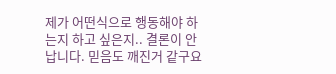제가 어떤식으로 행동해야 하는지 하고 싶은지.. 결론이 안납니다. 믿음도 깨진거 같구요